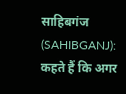साहिबगंज (SAHIBGANJ): कहते हैं कि अगर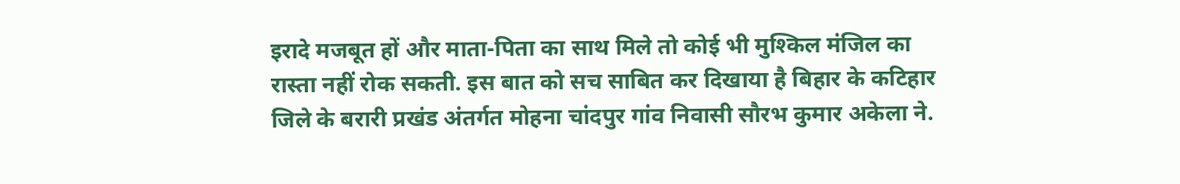इरादे मजबूत हों और माता-पिता का साथ मिले तो कोई भी मुश्किल मंजिल का रास्ता नहीं रोक सकती. इस बात को सच साबित कर दिखाया है बिहार के कटिहार जिले के बरारी प्रखंड अंतर्गत मोहना चांदपुर गांव निवासी सौरभ कुमार अकेला ने.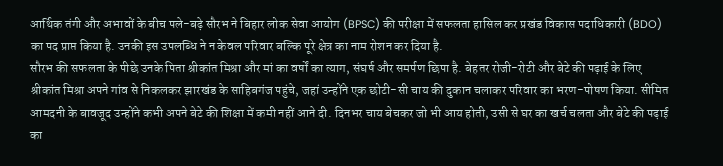आर्थिक तंगी और अभावों के बीच पले-बढ़े सौरभ ने बिहार लोक सेवा आयोग (BPSC) की परीक्षा में सफलता हासिल कर प्रखंड विकास पदाधिकारी (BDO) का पद प्राप्त किया है. उनकी इस उपलब्धि ने न केवल परिवार बल्कि पूरे क्षेत्र का नाम रोशन कर दिया है.
सौरभ की सफलता के पीछे उनके पिता श्रीकांत मिश्रा और मां का वर्षों का त्याग, संघर्ष और समर्पण छिपा है. बेहतर रोजी-रोटी और बेटे की पढ़ाई के लिए श्रीकांत मिश्रा अपने गांव से निकलकर झारखंड के साहिबगंज पहुंचे, जहां उन्होंने एक छोटी-सी चाय की दुकान चलाकर परिवार का भरण-पोषण किया. सीमित आमदनी के बावजूद उन्होंने कभी अपने बेटे की शिक्षा में कमी नहीं आने दी. दिनभर चाय बेचकर जो भी आय होती, उसी से घर का खर्च चलता और बेटे की पढ़ाई का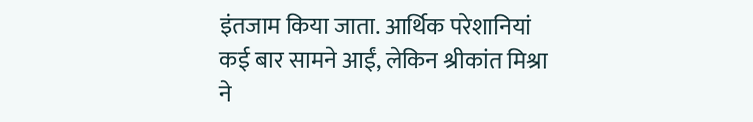इंतजाम किया जाता. आर्थिक परेशानियां कई बार सामने आईं, लेकिन श्रीकांत मिश्रा ने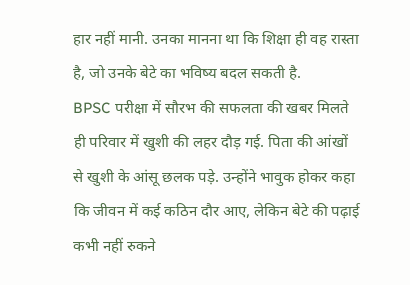हार नहीं मानी. उनका मानना था कि शिक्षा ही वह रास्ता है, जो उनके बेटे का भविष्य बदल सकती है.
BPSC परीक्षा में सौरभ की सफलता की खबर मिलते ही परिवार में खुशी की लहर दौड़ गई. पिता की आंखों से खुशी के आंसू छलक पड़े. उन्होंने भावुक होकर कहा कि जीवन में कई कठिन दौर आए, लेकिन बेटे की पढ़ाई कभी नहीं रुकने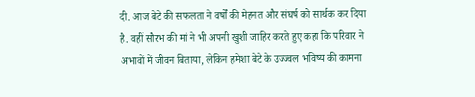दी. आज बेटे की सफलता ने वर्षों की मेहनत और संघर्ष को सार्थक कर दिया है. वहीं सौरभ की मां ने भी अपनी खुशी जाहिर करते हुए कहा कि परिवार ने अभावों में जीवन बिताया, लेकिन हमेशा बेटे के उज्ज्वल भविष्य की कामना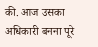की. आज उसका अधिकारी बनना पूरे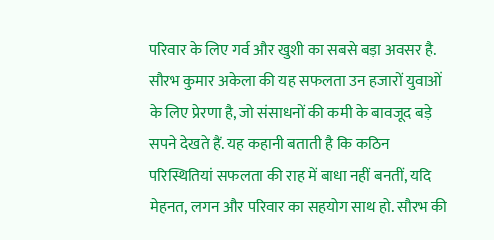परिवार के लिए गर्व और खुशी का सबसे बड़ा अवसर है.
सौरभ कुमार अकेला की यह सफलता उन हजारों युवाओं के लिए प्रेरणा है, जो संसाधनों की कमी के बावजूद बड़े सपने देखते हैं. यह कहानी बताती है कि कठिन परिस्थितियां सफलता की राह में बाधा नहीं बनतीं, यदि मेहनत, लगन और परिवार का सहयोग साथ हो. सौरभ की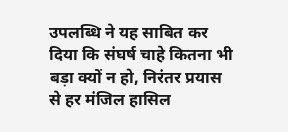उपलब्धि ने यह साबित कर दिया कि संघर्ष चाहे कितना भी बड़ा क्यों न हो, निरंतर प्रयास से हर मंजिल हासिल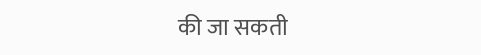की जा सकती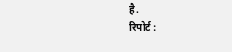है.
रिपोर्ट :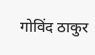गोविंद ठाकुर